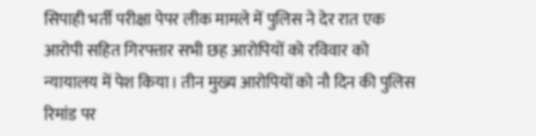सिपाही भर्ती परीक्षा पेपर लीक मामले में पुलिस ने देर रात एक आरोपी सहित गिरफ्तार सभी छह आरोपियों को रविवार को न्यायालय में पेश किया। तीन मुख्य आरोपियों को नौ दिन की पुलिस रिमांड पर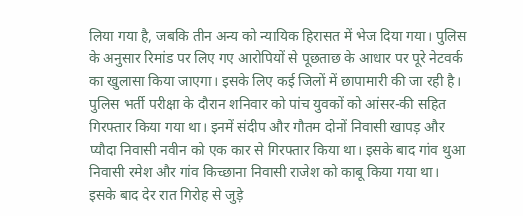लिया गया है, जबकि तीन अन्य को न्यायिक हिरासत में भेज दिया गया। पुलिस के अनुसार रिमांड पर लिए गए आरोपियों से पूछताछ के आधार पर पूरे नेटवर्क का खुलासा किया जाएगा। इसके लिए कई जिलों में छापामारी की जा रही है।
पुलिस भर्ती परीक्षा के दौरान शनिवार को पांच युवकों को आंसर-की सहित गिरफ्तार किया गया था। इनमें संदीप और गौतम दोनों निवासी खापड़ और प्यौदा निवासी नवीन को एक कार से गिरफ्तार किया था। इसके बाद गांव थुआ निवासी रमेश और गांव किच्छाना निवासी राजेश को काबू किया गया था। इसके बाद देर रात गिरोह से जुड़े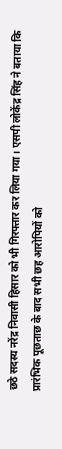छठे सदस्य नरेंद्र निवासी हिसार को भी गिरफ्तार कर लिया गया। एसपी लोकेंद्र सिंह ने बताया कि प्रारंभिक पूछताछ के बाद सभी छह आरोपियों को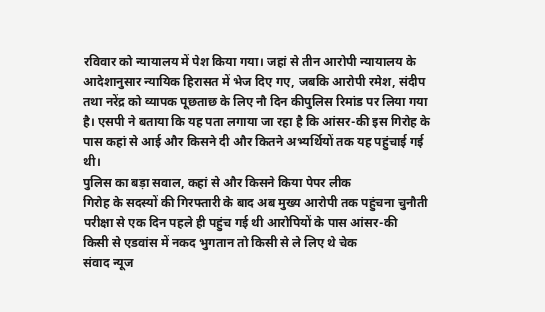रविवार को न्यायालय में पेश किया गया। जहां से तीन आरोपी न्यायालय के आदेशानुसार न्यायिक हिरासत में भेज दिए गए, जबकि आरोपी रमेश, संदीप तथा नरेंद्र को व्यापक पूछताछ के लिए नौ दिन कीपुलिस रिमांड पर लिया गया है। एसपी ने बताया कि यह पता लगाया जा रहा है कि आंसर-की इस गिरोह के पास कहां से आई और किसने दी और कितने अभ्यर्थियों तक यह पहुंचाई गई थी।
पुलिस का बड़ा सवाल, कहां से और किसने किया पेपर लीक
गिरोह के सदस्यों की गिरफ्तारी के बाद अब मुख्य आरोपी तक पहुंचना चुनौती
परीक्षा से एक दिन पहले ही पहुंच गई थी आरोपियों के पास आंसर-की
किसी से एडवांस में नकद भुगतान तो किसी से ले लिए थे चेक
संवाद न्यूज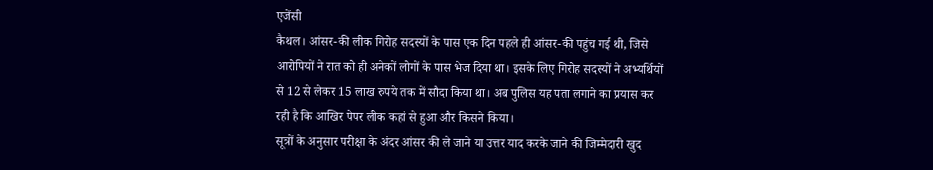एजेंसी
कैथल। आंसर-की लीक गिरोह सदस्यों के पास एक दिन पहले ही आंसर-की पहुंच गई थी, जिसे आरोपियों ने रात को ही अनेकों लोगों के पास भेज दिया था। इसके लिए गिरोह सदस्यों ने अभ्यर्थियों से 12 से लेकर 15 लाख रुपये तक में सौदा किया था। अब पुलिस यह पता लगाने का प्रयास कर रही है कि आखिर पेपर लीक कहां से हुआ और किसने किया।
सूत्रों के अनुसार परीक्षा के अंदर आंसर की ले जाने या उत्तर याद करके जाने की जिम्मेदारी खुद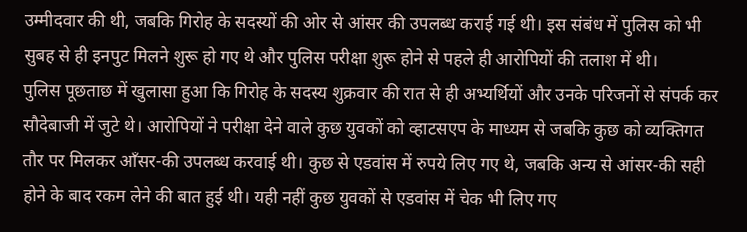उम्मीदवार की थी, जबकि गिरोह के सदस्यों की ओर से आंसर की उपलब्ध कराई गई थी। इस संबंध में पुलिस को भी सुबह से ही इनपुट मिलने शुरू हो गए थे और पुलिस परीक्षा शुरू होने से पहले ही आरोपियों की तलाश में थी।
पुलिस पूछताछ में खुलासा हुआ कि गिरोह के सदस्य शुक्रवार की रात से ही अभ्यर्थियों और उनके परिजनों से संपर्क कर सौदेबाजी में जुटे थे। आरोपियों ने परीक्षा देने वाले कुछ युवकों को व्हाटसएप के माध्यम से जबकि कुछ को व्यक्तिगत तौर पर मिलकर ऑंसर-की उपलब्ध करवाई थी। कुछ से एडवांस में रुपये लिए गए थे, जबकि अन्य से आंसर-की सही होने के बाद रकम लेने की बात हुई थी। यही नहीं कुछ युवकों से एडवांस में चेक भी लिए गए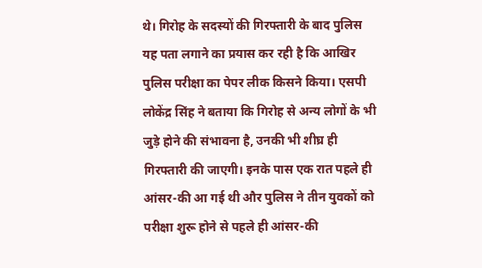थे। गिरोह के सदस्यों की गिरफ्तारी के बाद पुलिस यह पता लगाने का प्रयास कर रही है कि आखिर पुलिस परीक्षा का पेपर लीक किसने किया। एसपी लोकेंद्र सिंह ने बताया कि गिरोह से अन्य लोगों के भी जुड़े होने की संभावना है, उनकी भी शीघ्र ही गिरफ्तारी की जाएगी। इनके पास एक रात पहले ही आंसर-की आ गई थी और पुलिस ने तीन युवकों को परीक्षा शुरू होने से पहले ही आंसर-की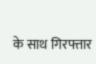के साथ गिरफ्तार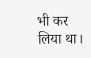भी कर लिया था।